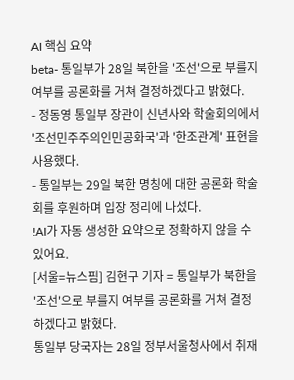AI 핵심 요약
beta- 통일부가 28일 북한을 '조선'으로 부를지 여부를 공론화를 거쳐 결정하겠다고 밝혔다.
- 정동영 통일부 장관이 신년사와 학술회의에서 '조선민주주의인민공화국'과 '한조관계' 표현을 사용했다.
- 통일부는 29일 북한 명칭에 대한 공론화 학술회를 후원하며 입장 정리에 나섰다.
!AI가 자동 생성한 요약으로 정확하지 않을 수 있어요.
[서울=뉴스핌] 김현구 기자 = 통일부가 북한을 '조선'으로 부를지 여부를 공론화를 거쳐 결정하겠다고 밝혔다.
통일부 당국자는 28일 정부서울청사에서 취재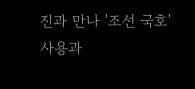진과 만나 '조선 국호' 사용과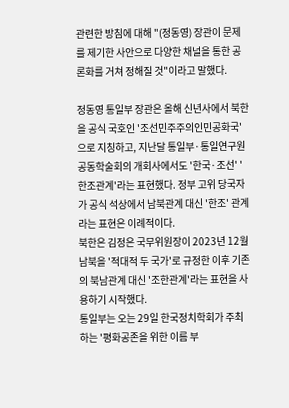관련한 방침에 대해 "(정동영) 장관이 문제를 제기한 사안으로 다양한 채널을 통한 공론화를 거쳐 정해질 것"이라고 말했다.

정동영 통일부 장관은 올해 신년사에서 북한을 공식 국호인 '조선민주주의인민공화국'으로 지칭하고, 지난달 통일부·통일연구원 공동학술회의 개회사에서도 '한국·조선' '한조관계'라는 표현했다. 정부 고위 당국자가 공식 석상에서 남북관계 대신 '한조' 관계라는 표현은 이례적이다.
북한은 김정은 국무위원장이 2023년 12월 남북을 '적대적 두 국가'로 규정한 이후 기존의 북남관계 대신 '조한관계'라는 표현을 사용하기 시작했다.
통일부는 오는 29일 한국정치학회가 주최하는 '평화공존을 위한 이름 부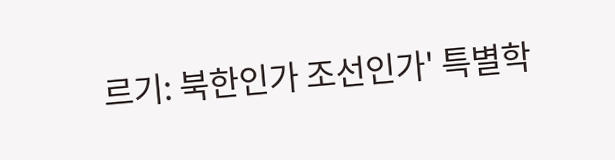르기: 북한인가 조선인가' 특별학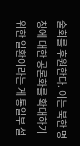술회를 후원한다. 이는 북한 명칭에 대한 공론화를 확대하기 위한 일환이라는 게 통일부 설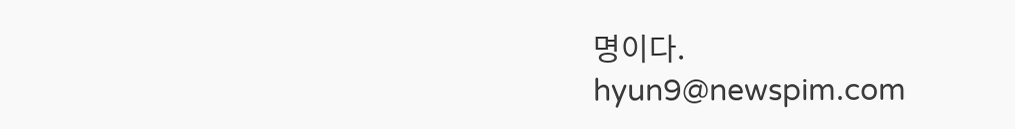명이다.
hyun9@newspim.com